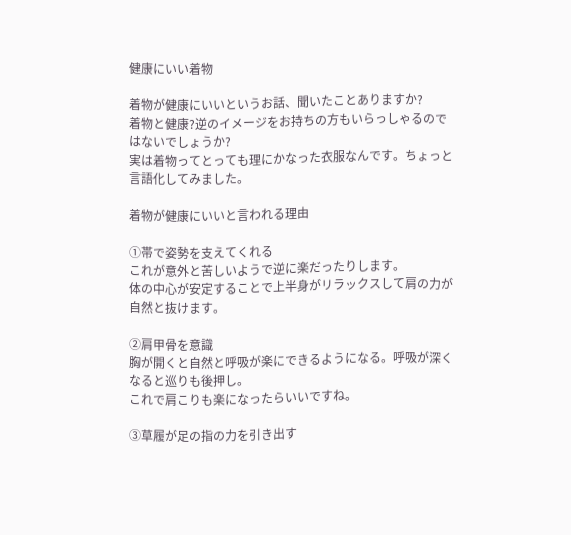健康にいい着物

着物が健康にいいというお話、聞いたことありますか?
着物と健康?逆のイメージをお持ちの方もいらっしゃるのではないでしょうか?
実は着物ってとっても理にかなった衣服なんです。ちょっと言語化してみました。

着物が健康にいいと言われる理由

①帯で姿勢を支えてくれる
これが意外と苦しいようで逆に楽だったりします。
体の中心が安定することで上半身がリラックスして肩の力が自然と抜けます。

②肩甲骨を意識
胸が開くと自然と呼吸が楽にできるようになる。呼吸が深くなると巡りも後押し。
これで肩こりも楽になったらいいですね。

③草履が足の指の力を引き出す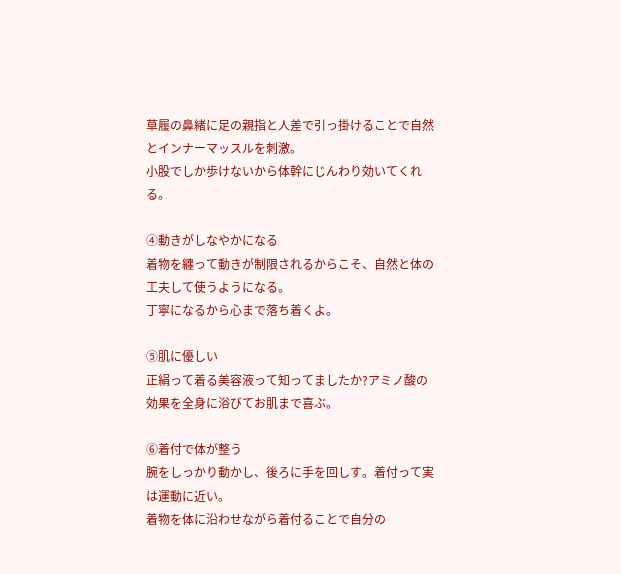草履の鼻緒に足の親指と人差で引っ掛けることで自然とインナーマッスルを刺激。
小股でしか歩けないから体幹にじんわり効いてくれる。

④動きがしなやかになる
着物を纏って動きが制限されるからこそ、自然と体の工夫して使うようになる。
丁寧になるから心まで落ち着くよ。

⑤肌に優しい
正絹って着る美容液って知ってましたか?アミノ酸の効果を全身に浴びてお肌まで喜ぶ。

⑥着付で体が整う
腕をしっかり動かし、後ろに手を回しす。着付って実は運動に近い。
着物を体に沿わせながら着付ることで自分の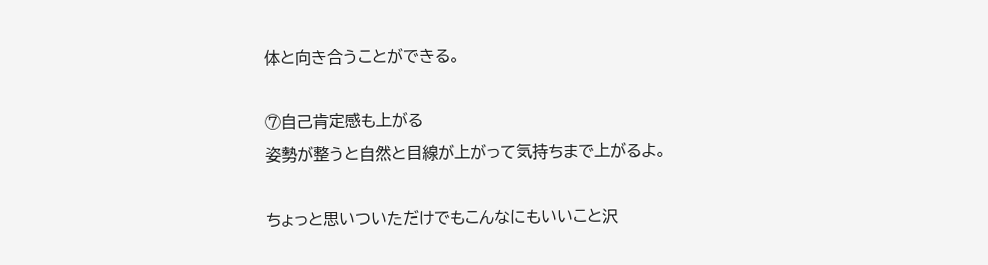体と向き合うことができる。

⑦自己肯定感も上がる
姿勢が整うと自然と目線が上がって気持ちまで上がるよ。

ちょっと思いついただけでもこんなにもいいこと沢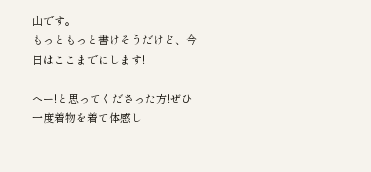山です。
もっともっと書けそうだけど、今日はここまでにします!

へー!と思ってくださった方!ぜひ一度着物を着て体感し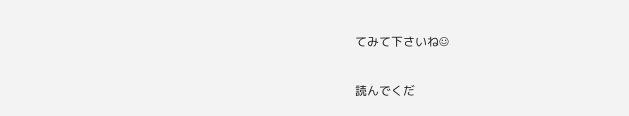てみて下さいね☺

読んでくだ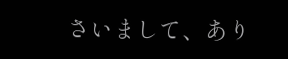さいまして、あり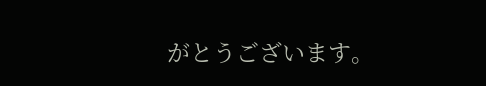がとうございます。